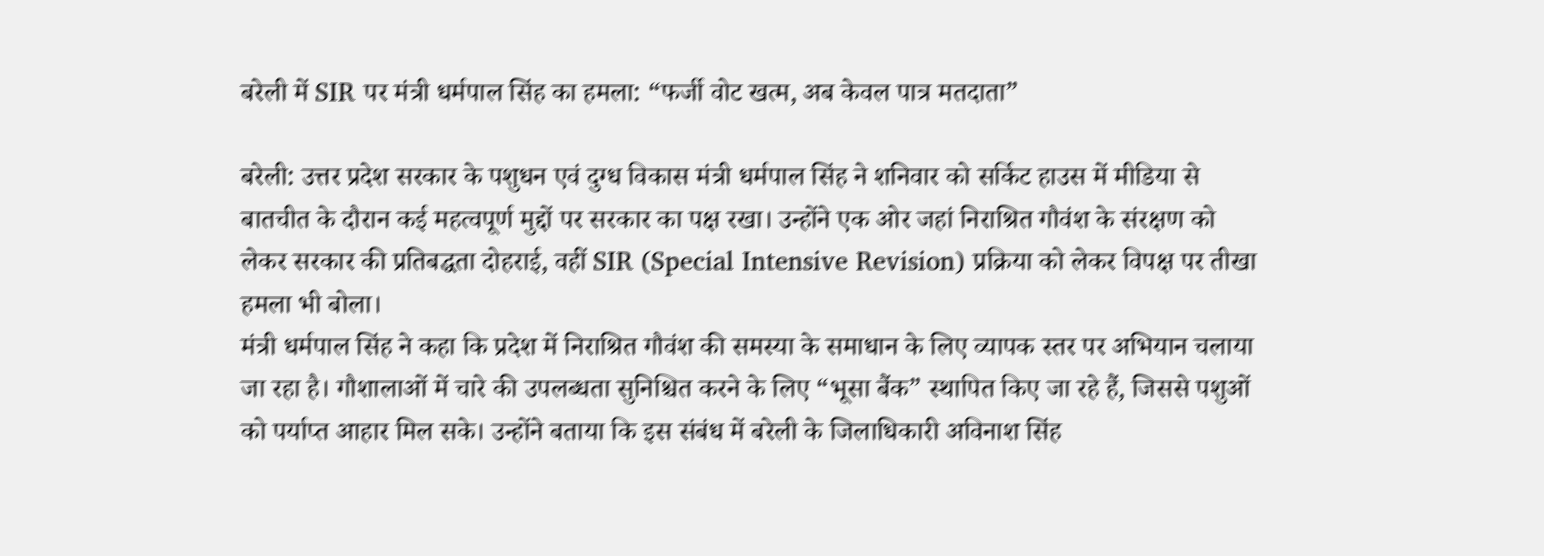बरेली में SIR पर मंत्री धर्मपाल सिंह का हमला: “फर्जी वोट खत्म, अब केवल पात्र मतदाता”

बरेली: उत्तर प्रदेश सरकार के पशुधन एवं दुग्ध विकास मंत्री धर्मपाल सिंह ने शनिवार को सर्किट हाउस में मीडिया से बातचीत के दौरान कई महत्वपूर्ण मुद्दों पर सरकार का पक्ष रखा। उन्होंने एक ओर जहां निराश्रित गौवंश के संरक्षण को लेकर सरकार की प्रतिबद्धता दोहराई, वहीं SIR (Special Intensive Revision) प्रक्रिया को लेकर विपक्ष पर तीखा हमला भी बोला।
मंत्री धर्मपाल सिंह ने कहा कि प्रदेश में निराश्रित गौवंश की समस्या के समाधान के लिए व्यापक स्तर पर अभियान चलाया जा रहा है। गौशालाओं में चारे की उपलब्धता सुनिश्चित करने के लिए “भूसा बैंक” स्थापित किए जा रहे हैं, जिससे पशुओं को पर्याप्त आहार मिल सके। उन्होंने बताया कि इस संबंध में बरेली के जिलाधिकारी अविनाश सिंह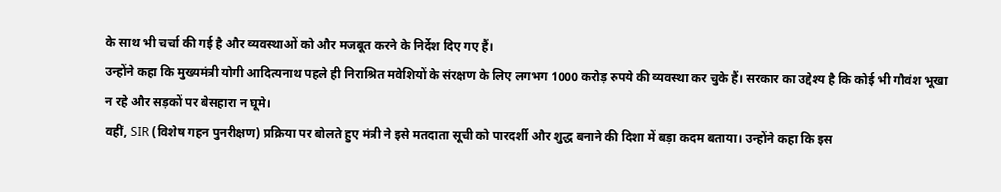के साथ भी चर्चा की गई है और व्यवस्थाओं को और मजबूत करने के निर्देश दिए गए हैं।
उन्होंने कहा कि मुख्यमंत्री योगी आदित्यनाथ पहले ही निराश्रित मवेशियों के संरक्षण के लिए लगभग 1000 करोड़ रुपये की व्यवस्था कर चुके हैं। सरकार का उद्देश्य है कि कोई भी गौवंश भूखा न रहे और सड़कों पर बेसहारा न घूमे।
वहीं, SIR (विशेष गहन पुनरीक्षण) प्रक्रिया पर बोलते हुए मंत्री ने इसे मतदाता सूची को पारदर्शी और शुद्ध बनाने की दिशा में बड़ा कदम बताया। उन्होंने कहा कि इस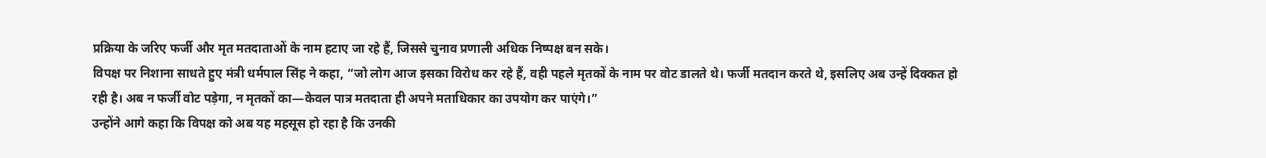प्रक्रिया के जरिए फर्जी और मृत मतदाताओं के नाम हटाए जा रहे हैं, जिससे चुनाव प्रणाली अधिक निष्पक्ष बन सके।
विपक्ष पर निशाना साधते हुए मंत्री धर्मपाल सिंह ने कहा, “जो लोग आज इसका विरोध कर रहे हैं, वही पहले मृतकों के नाम पर वोट डालते थे। फर्जी मतदान करते थे, इसलिए अब उन्हें दिक्कत हो रही है। अब न फर्जी वोट पड़ेगा, न मृतकों का—केवल पात्र मतदाता ही अपने मताधिकार का उपयोग कर पाएंगे।”
उन्होंने आगे कहा कि विपक्ष को अब यह महसूस हो रहा है कि उनकी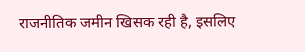राजनीतिक जमीन खिसक रही है, इसलिए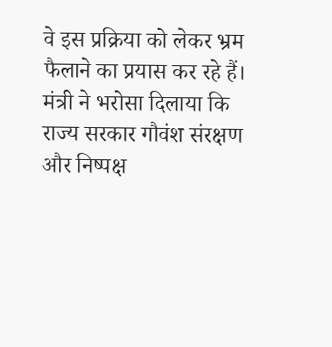वे इस प्रक्रिया को लेकर भ्रम फैलाने का प्रयास कर रहे हैं।
मंत्री ने भरोसा दिलाया कि राज्य सरकार गौवंश संरक्षण और निष्पक्ष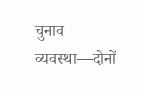चुनाव व्यवस्था—दोनों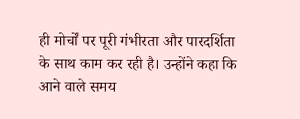ही मोर्चों पर पूरी गंभीरता और पारदर्शिता के साथ काम कर रही है। उन्होंने कहा कि आने वाले समय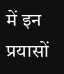में इन प्रयासों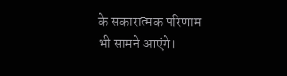के सकारात्मक परिणाम भी सामने आएंगे।